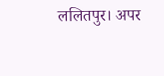ललितपुर। अपर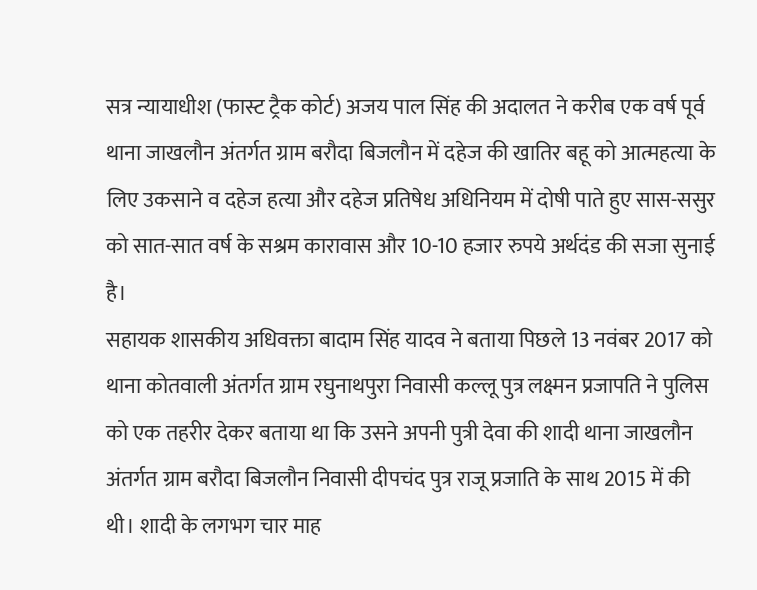सत्र न्यायाधीश (फास्ट ट्रैक कोर्ट) अजय पाल सिंह की अदालत ने करीब एक वर्ष पूर्व थाना जाखलौन अंतर्गत ग्राम बरौदा बिजलौन में दहेज की खातिर बहू को आत्महत्या के लिए उकसाने व दहेज हत्या और दहेज प्रतिषेध अधिनियम में दोषी पाते हुए सास-ससुर को सात-सात वर्ष के सश्रम कारावास और 10-10 हजार रुपये अर्थदंड की सजा सुनाई है।
सहायक शासकीय अधिवक्ता बादाम सिंह यादव ने बताया पिछले 13 नवंबर 2017 को थाना कोतवाली अंतर्गत ग्राम रघुनाथपुरा निवासी कल्लू पुत्र लक्ष्मन प्रजापति ने पुलिस को एक तहरीर देकर बताया था कि उसने अपनी पुत्री देवा की शादी थाना जाखलौन अंतर्गत ग्राम बरौदा बिजलौन निवासी दीपचंद पुत्र राजू प्रजाति के साथ 2015 में की थी। शादी के लगभग चार माह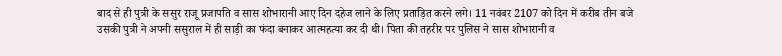बाद से ही पुत्री के ससुर राजू प्रजापति व सास शोभारानी आए दिन दहेज लाने के लिए प्रताड़ित करने लगे। 11 नवंबर 2107 को दिन में करीब तीन बजे उसकी पुत्री ने अपनी ससुराल में ही साड़ी का फंदा बनाकर आत्महत्या कर दी थी। पिता की तहरीर पर पुलिस ने सास शोभारानी व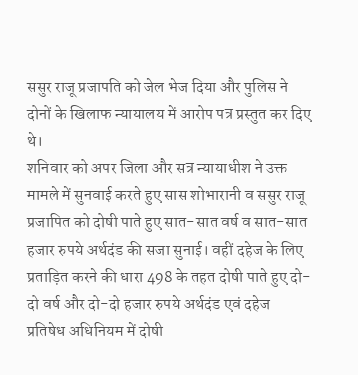ससुर राजू प्रजापति को जेल भेज दिया और पुलिस ने दोनों के खिलाफ न्यायालय में आरोप पत्र प्रस्तुत कर दिए थे।
शनिवार को अपर जिला और सत्र न्यायाधीश ने उक्त मामले में सुनवाई करते हुए सास शोभारानी व ससुर राजू प्रजापित को दोषी पाते हुए सात-सात वर्ष व सात-सात हजार रुपये अर्थदंड की सजा सुनाई। वहीं दहेज के लिए प्रताड़ित करने की धारा 498 के तहत दोषी पाते हुए दो-दो वर्ष और दो-दो हजार रुपये अर्थदंड एवं दहेज प्रतिषेध अधिनियम में दोषी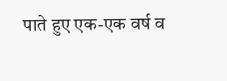पाते हुए एक-एक वर्ष व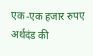एक-एक हजार रुपए अर्थदंड की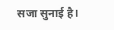सजा सुनाई है।